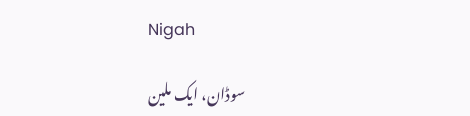Nigah

سوڈان، ایک ملین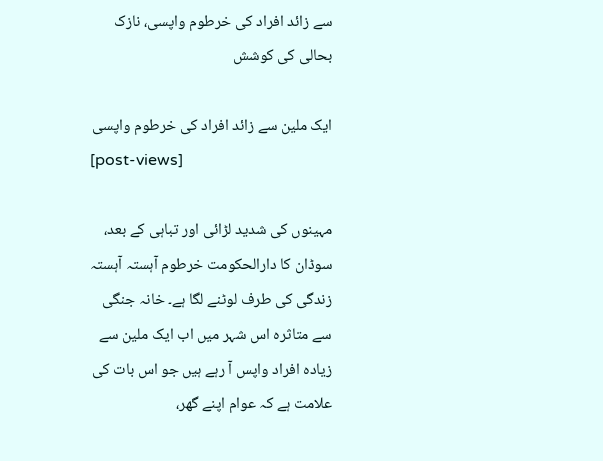سے زائد افراد کی خرطوم واپسی، نازک بحالی کی کوشش

ایک ملین سے زائد افراد کی خرطوم واپسی
[post-views]

مہینوں کی شدید لڑائی اور تباہی کے بعد، سوڈان کا دارالحکومت خرطوم آہستہ آہستہ زندگی کی طرف لوٹنے لگا ہے۔ خانہ جنگی سے متاثرہ اس شہر میں اب ایک ملین سے زیادہ افراد واپس آ رہے ہیں جو اس بات کی علامت ہے کہ عوام اپنے گھر،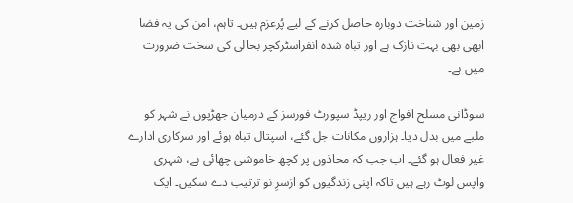زمین اور شناخت دوبارہ حاصل کرنے کے لیے پُرعزم ہیں۔ تاہم، امن کی یہ فضا ابھی بھی بہت نازک ہے اور تباہ شدہ انفراسٹرکچر بحالی کی سخت ضرورت میں ہے۔

سوڈانی مسلح افواج اور ریپڈ سپورٹ فورسز کے درمیان جھڑپوں نے شہر کو ملبے میں بدل دیا۔ ہزاروں مکانات جل گئے، اسپتال تباہ ہوئے اور سرکاری ادارے غیر فعال ہو گئے۔ اب جب کہ محاذوں پر کچھ خاموشی چھائی ہے، شہری واپس لوٹ رہے ہیں تاکہ اپنی زندگیوں کو ازسرِ نو ترتیب دے سکیں۔ ایک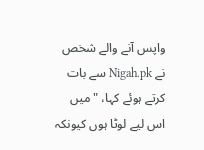واپس آنے والے شخص نے Nigah.pk سے بات کرتے ہوئے کہا، "میں اس لیے لوٹا ہوں کیونکہ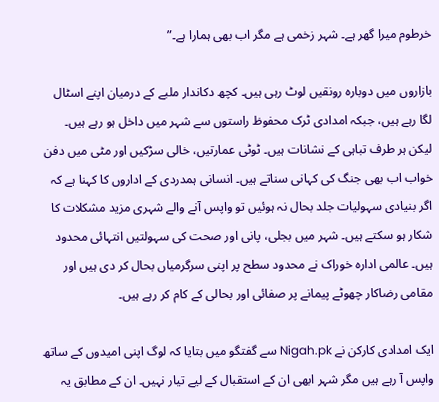خرطوم میرا گھر ہے۔ شہر زخمی ہے مگر اب بھی ہمارا ہے۔”

بازاروں میں دوبارہ رونقیں لوٹ رہی ہیں۔ کچھ دکاندار ملبے کے درمیان اپنے اسٹال لگا رہے ہیں، جبکہ امدادی ٹرک محفوظ راستوں سے شہر میں داخل ہو رہے ہیں۔ لیکن ہر طرف تباہی کے نشانات ہیں۔ ٹوٹی عمارتیں، خالی سڑکیں اور مٹی میں دفن خواب اب بھی جنگ کی کہانی سناتے ہیں۔ انسانی ہمدردی کے اداروں کا کہنا ہے کہ اگر بنیادی سہولیات جلد بحال نہ ہوئیں تو واپس آنے والے شہری مزید مشکلات کا شکار ہو سکتے ہیں۔ شہر میں بجلی، پانی اور صحت کی سہولتیں انتہائی محدود ہیں۔ عالمی ادارہ خوراک نے محدود سطح پر اپنی سرگرمیاں بحال کر دی ہیں اور مقامی رضاکار چھوٹے پیمانے پر صفائی اور بحالی کے کام کر رہے ہیں۔

ایک امدادی کارکن نے Nigah.pk سے گفتگو میں بتایا کہ لوگ اپنی امیدوں کے ساتھ واپس آ رہے ہیں مگر شہر ابھی ان کے استقبال کے لیے تیار نہیں۔ ان کے مطابق یہ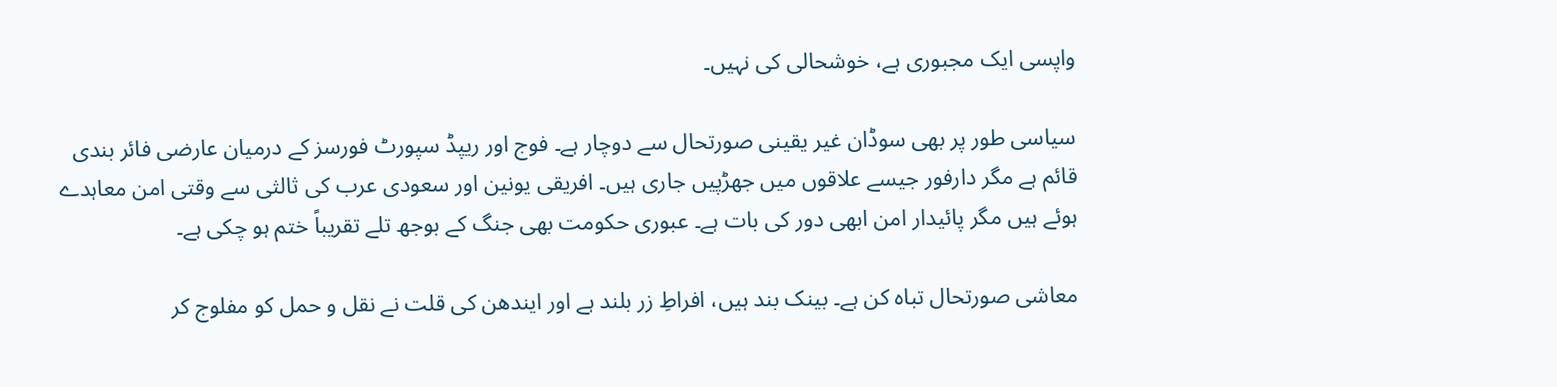واپسی ایک مجبوری ہے، خوشحالی کی نہیں۔

سیاسی طور پر بھی سوڈان غیر یقینی صورتحال سے دوچار ہے۔ فوج اور ریپڈ سپورٹ فورسز کے درمیان عارضی فائر بندی قائم ہے مگر دارفور جیسے علاقوں میں جھڑپیں جاری ہیں۔ افریقی یونین اور سعودی عرب کی ثالثی سے وقتی امن معاہدے ہوئے ہیں مگر پائیدار امن ابھی دور کی بات ہے۔ عبوری حکومت بھی جنگ کے بوجھ تلے تقریباً ختم ہو چکی ہے۔

معاشی صورتحال تباہ کن ہے۔ بینک بند ہیں، افراطِ زر بلند ہے اور ایندھن کی قلت نے نقل و حمل کو مفلوج کر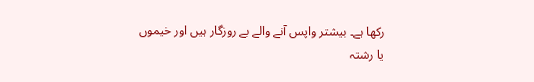رکھا ہے۔ بیشتر واپس آنے والے بے روزگار ہیں اور خیموں یا رشتہ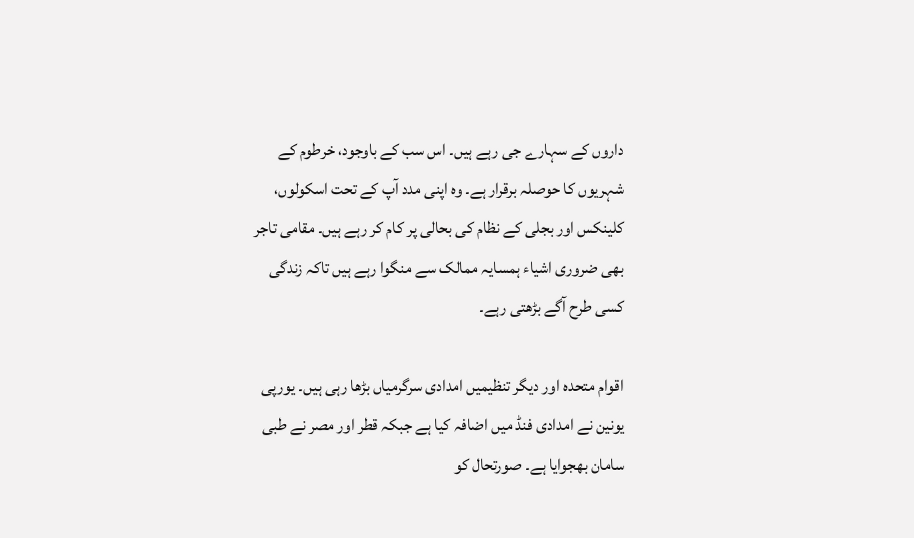داروں کے سہارے جی رہے ہیں۔ اس سب کے باوجود، خرطوم کے شہریوں کا حوصلہ برقرار ہے۔ وہ اپنی مدد آپ کے تحت اسکولوں، کلینکس اور بجلی کے نظام کی بحالی پر کام کر رہے ہیں۔ مقامی تاجر بھی ضروری اشیاء ہمسایہ ممالک سے منگوا رہے ہیں تاکہ زندگی کسی طرح آگے بڑھتی رہے۔

اقوام متحدہ اور دیگر تنظیمیں امدادی سرگرمیاں بڑھا رہی ہیں۔ یورپی یونین نے امدادی فنڈ میں اضافہ کیا ہے جبکہ قطر اور مصر نے طبی سامان بھجوایا ہے۔ صورتحال کو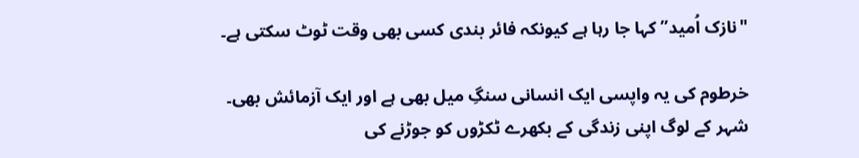"نازک اُمید” کہا جا رہا ہے کیونکہ فائر بندی کسی بھی وقت ٹوٹ سکتی ہے۔

خرطوم کی یہ واپسی ایک انسانی سنگِ میل بھی ہے اور ایک آزمائش بھی۔ شہر کے لوگ اپنی زندگی کے بکھرے ٹکڑوں کو جوڑنے کی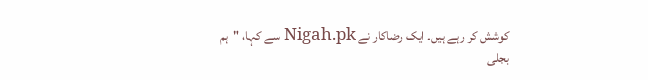کوشش کر رہے ہیں۔ ایک رضاکار نے Nigah.pk سے کہا، "ہم بجلی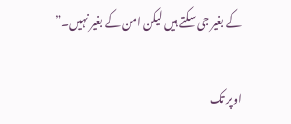کے بغیر جی سکتے ہیں لیکن امن کے بغیر نہیں۔”

اوپر تک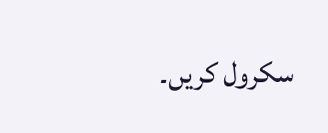سکرول کریں۔